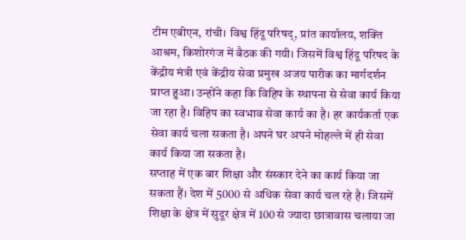टीम एबीएन, रांची। विश्व हिंदू परिषद्, प्रांत कार्यालय, शक्ति आश्रम, किशोरगंज में बैठक की गयी। जिसमें विश्व हिंदू परिषद के केंद्रीय मंत्री एवं केंद्रीय सेवा प्रमुख अजय पारीक का मार्गदर्शन प्राप्त हुआ। उन्होंने कहा कि विहिप के स्थापना से सेवा कार्य किया जा रहा है। विहिप का स्वभाव सेवा कार्य का है। हर कार्यकर्ता एक सेवा कार्य चला सकता है। अपने घर अपने मोहल्ले में ही सेवा कार्य किया जा सकता है।
सप्ताह में एक बार शिक्षा और संस्कार देने का कार्य किया जा सकता हैं। देश में 5000 से अधिक सेवा कार्य चल रहे है। जिसमें शिक्षा के क्षेत्र में सुदूर क्षेत्र में 100 से ज्यादा छात्रावास चलाया जा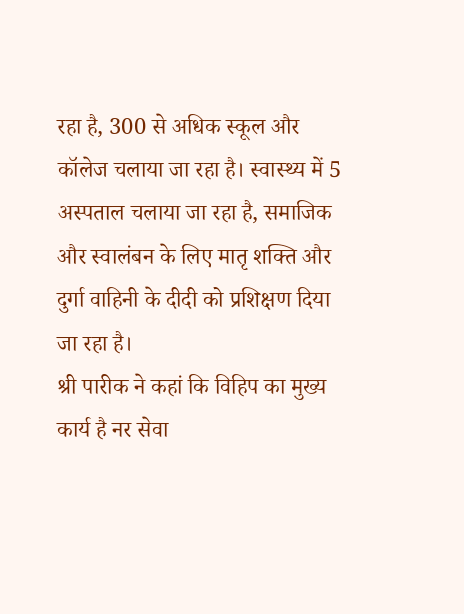रहा है, 300 से अधिक स्कूल और कॉलेज चलाया जा रहा है। स्वास्थ्य में 5 अस्पताल चलाया जा रहा है, समाजिक और स्वालंबन के लिए मातृ शक्ति और दुर्गा वाहिनी के दीदी को प्रशिक्षण दिया जा रहा है।
श्री पारीक ने कहां कि विहिप का मुख्य कार्य है नर सेवा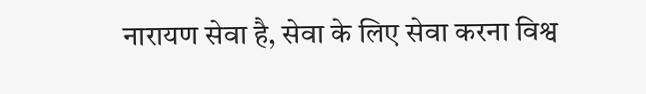नारायण सेवा है, सेवा के लिए सेवा करना विश्व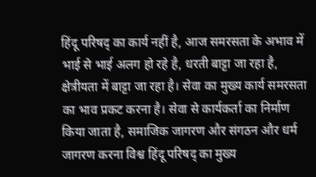हिंदू परिषद् का कार्य नहीं है, आज समरसता के अभाव में भाई से भाई अलग हो रहे है, धरती बाट्टा जा रहा है, क्षेत्रीयता में बाट्टा जा रहा है। सेवा का मुख्य कार्य समरसता का भाव प्रकट करना है। सेवा से कार्यकर्ता का निर्माण किया जाता है, समाजिक जागरण और संगठन और धर्म जागरण करना विश्व हिंदू परिषद् का मुख्य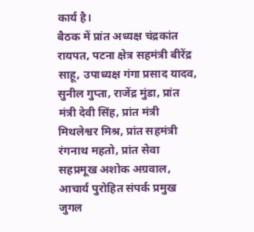कार्य है।
बैठक में प्रांत अध्यक्ष चंद्रकांत रायपत, पटना क्षेत्र सहमंत्री बीरेंद्र साहू, उपाध्यक्ष गंगा प्रसाद यादव, सुनील गुप्ता, राजेंद्र मुंडा, प्रांत मंत्री देवी सिंह, प्रांत मंत्री मिथलेश्वर मिश्र, प्रांत सहमंत्री रंगनाथ महतो, प्रांत सेवा सहप्रमूख अशोक अग्रवाल, आचार्य पुरोहित संपर्क प्रमुख जुगल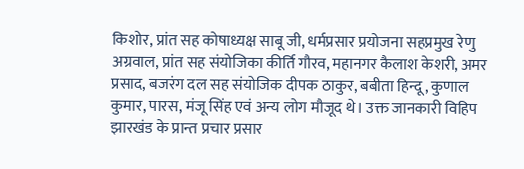किशोर, प्रांत सह कोषाध्यक्ष साबू जी, धर्मप्रसार प्रयोजना सहप्रमुख रेणु अग्रवाल, प्रांत सह संयोजिका कीर्ति गौरव, महानगर कैलाश केशरी, अमर प्रसाद, बजरंग दल सह संयोजिक दीपक ठाकुर, बबीता हिन्दू, कुणाल कुमार, पारस, मंजू सिंह एवं अन्य लोग मौजूद थे। उक्त जानकारी विहिप झारखंड के प्रान्त प्रचार प्रसार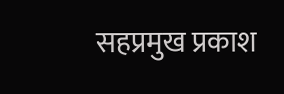सहप्रमुख प्रकाश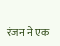रंजन ने एक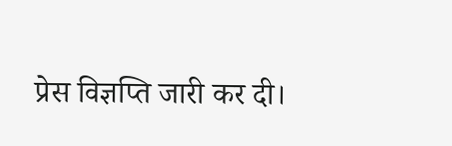प्रेस विज्ञप्ति जारी कर दी।